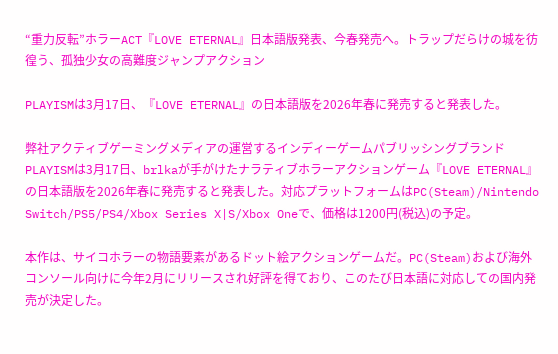“重力反転”ホラーACT『LOVE ETERNAL』日本語版発表、今春発売へ。トラップだらけの城を彷徨う、孤独少女の高難度ジャンプアクション

PLAYISMは3月17日、『LOVE ETERNAL』の日本語版を2026年春に発売すると発表した。

弊社アクティブゲーミングメディアの運営するインディーゲームパブリッシングブランドPLAYISMは3月17日、brlkaが手がけたナラティブホラーアクションゲーム『LOVE ETERNAL』の日本語版を2026年春に発売すると発表した。対応プラットフォームはPC(Steam)/Nintendo Switch/PS5/PS4/Xbox Series X|S/Xbox Oneで、価格は1200円(税込)の予定。

本作は、サイコホラーの物語要素があるドット絵アクションゲームだ。PC(Steam)および海外コンソール向けに今年2月にリリースされ好評を得ており、このたび日本語に対応しての国内発売が決定した。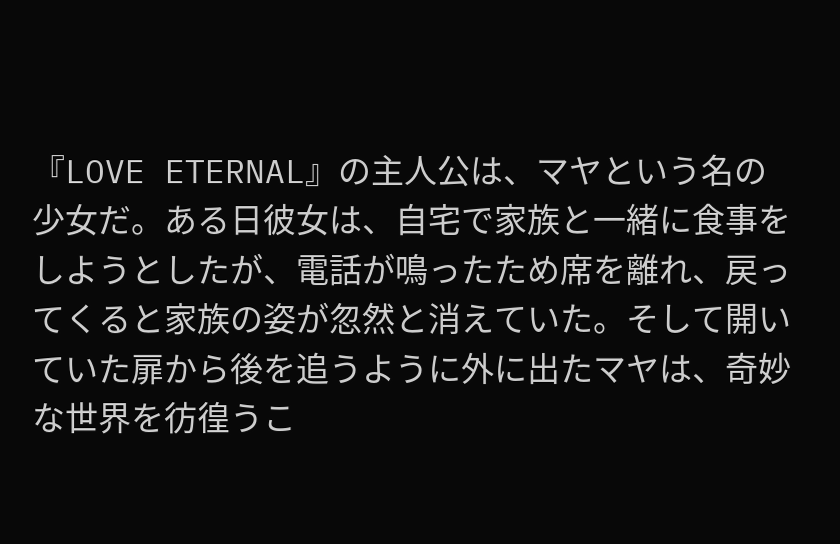『LOVE ETERNAL』の主人公は、マヤという名の少女だ。ある日彼女は、自宅で家族と一緒に食事をしようとしたが、電話が鳴ったため席を離れ、戻ってくると家族の姿が忽然と消えていた。そして開いていた扉から後を追うように外に出たマヤは、奇妙な世界を彷徨うこ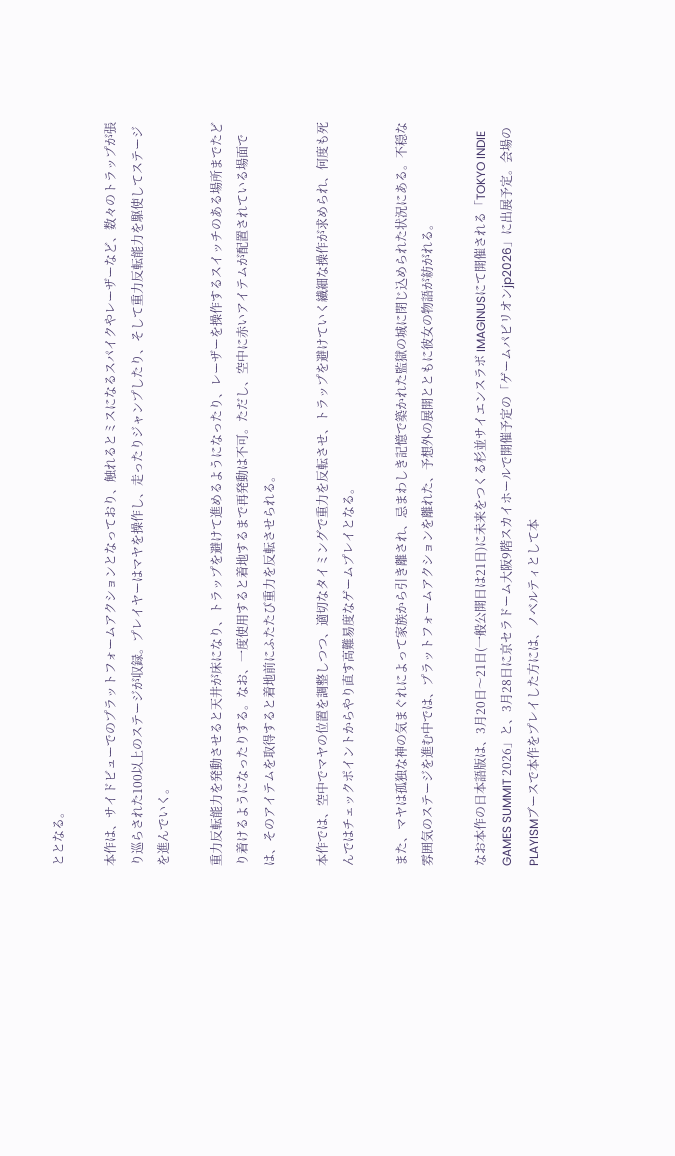ととなる。

本作は、サイドビューでのプラットフォームアクションとなっており、触れるとミスになるスパイクやレーザーなど、数々のトラップが張り巡らされた100以上のステージが収録。プレイヤーはマヤを操作し、走ったりジャンプしたり、そして重力反転能力を駆使してステージを進んでいく。

重力反転能力を発動させると天井が床になり、トラップを避けて進めるようになったり、レーザーを操作するスイッチのある場所までたどり着けるようになったりする。なお、一度使用すると着地するまで再発動は不可。ただし、空中に赤いアイテムが配置されている場面では、そのアイテムを取得すると着地前にふたたび重力を反転させられる。

本作では、空中でマヤの位置を調整しつつ、適切なタイミングで重力を反転させ、トラップを避けていく繊細な操作が求められ、何度も死んではチェックポイントからやり直す高難易度なゲームプレイとなる。

また、マヤは孤独な神の気まぐれによって家族から引き離され、忌まわしき記憶で築かれた監獄の城に閉じ込められた状況にある。不穏な雰囲気のステージを進む中では、プラットフォームアクションを離れた、予想外の展開とともに彼女の物語が紡がれる。

なお本作の日本語版は、3月20日〜21日(一般公開日は21日)に未来をつくる杉並サイエンスラボ IMAGINUSにて開催される「TOKYO INDIE GAMES SUMMIT 2026」と、3月28日に京セラドーム大阪9階スカイホールで開催予定の「ゲームパビリオンjp2026」に出展予定。会場のPLAYISMブースで本作をプレイした方には、ノベルティとして本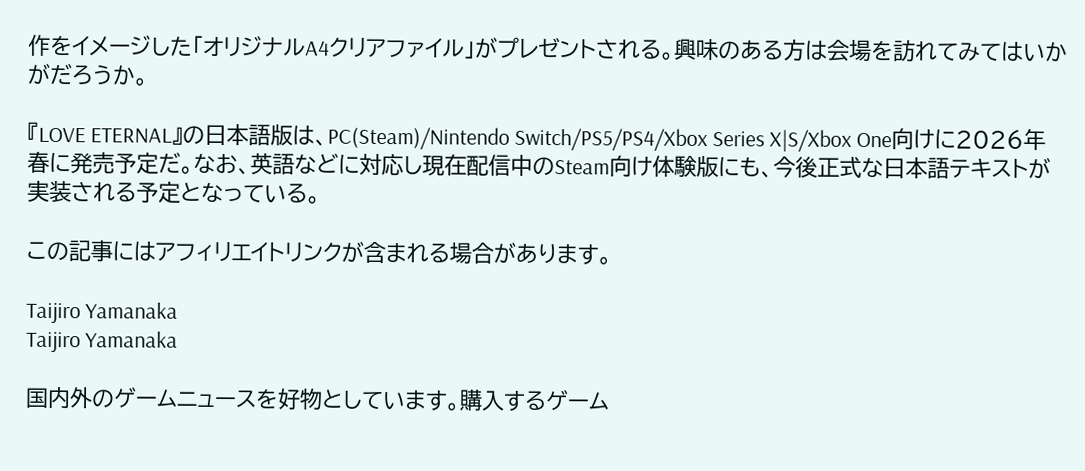作をイメージした「オリジナルA4クリアファイル」がプレゼントされる。興味のある方は会場を訪れてみてはいかがだろうか。

『LOVE ETERNAL』の日本語版は、PC(Steam)/Nintendo Switch/PS5/PS4/Xbox Series X|S/Xbox One向けに2026年春に発売予定だ。なお、英語などに対応し現在配信中のSteam向け体験版にも、今後正式な日本語テキストが実装される予定となっている。

この記事にはアフィリエイトリンクが含まれる場合があります。

Taijiro Yamanaka
Taijiro Yamanaka

国内外のゲームニュースを好物としています。購入するゲーム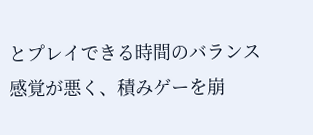とプレイできる時間のバランス感覚が悪く、積みゲーを崩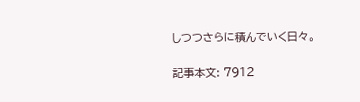しつつさらに積んでいく日々。

記事本文: 7912